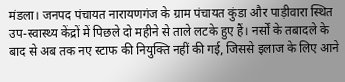मंडला। जनपद पंचायत नारायणगंज के ग्राम पंचायत कुंडा और पाड़ीवारा स्थित उप-स्वास्थ्य केंद्रों में पिछले दो महीने से ताले लटके हुए हैं। नर्सों के तबादले के बाद से अब तक नए स्टाफ की नियुक्ति नहीं की गई, जिससे इलाज के लिए आने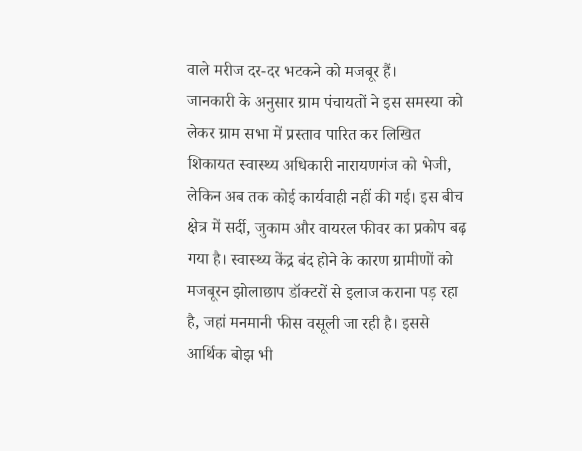वाले मरीज दर-दर भटकने को मजबूर हैं।
जानकारी के अनुसार ग्राम पंचायतों ने इस समस्या को लेकर ग्राम सभा में प्रस्ताव पारित कर लिखित शिकायत स्वास्थ्य अधिकारी नारायणगंज को भेजी, लेकिन अब तक कोई कार्यवाही नहीं की गई। इस बीच क्षेत्र में सर्दी, जुकाम और वायरल फीवर का प्रकोप बढ़ गया है। स्वास्थ्य केंद्र बंद होने के कारण ग्रामीणों को मजबूरन झोलाछाप डॉक्टरों से इलाज कराना पड़ रहा है, जहां मनमानी फीस वसूली जा रही है। इससे आर्थिक बोझ भी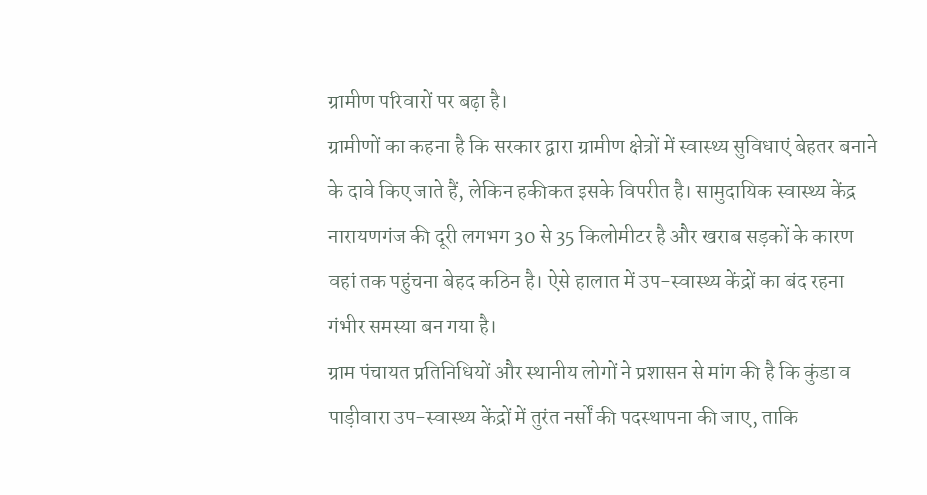ग्रामीण परिवारों पर बढ़ा है।
ग्रामीणों का कहना है कि सरकार द्वारा ग्रामीण क्षेत्रों में स्वास्थ्य सुविधाएं बेहतर बनाने के दावे किए जाते हैं, लेकिन हकीकत इसके विपरीत है। सामुदायिक स्वास्थ्य केंद्र नारायणगंज की दूरी लगभग 30 से 35 किलोमीटर है और खराब सड़कों के कारण वहां तक पहुंचना बेहद कठिन है। ऐसे हालात में उप-स्वास्थ्य केंद्रों का बंद रहना गंभीर समस्या बन गया है।
ग्राम पंचायत प्रतिनिधियों और स्थानीय लोगों ने प्रशासन से मांग की है कि कुंडा व पाड़ीवारा उप-स्वास्थ्य केंद्रों में तुरंत नर्सों की पदस्थापना की जाए, ताकि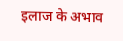इलाज के अभाव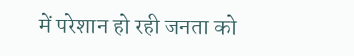में परेशान हो रही जनता को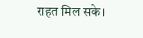राहत मिल सके।